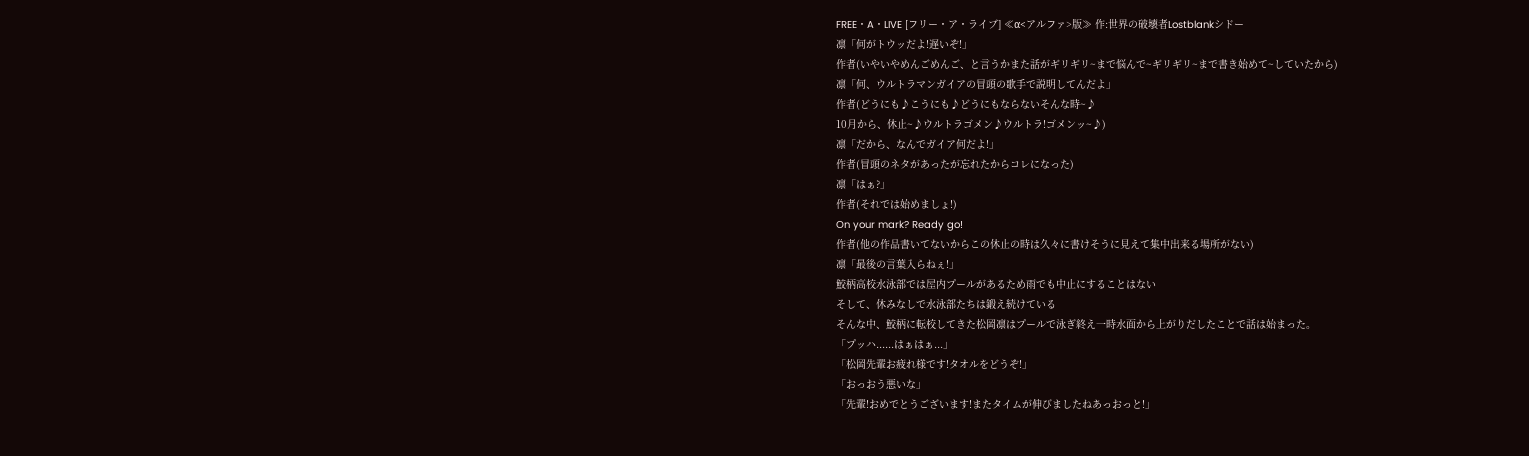FREE・A・LIVE [フリー・ア・ライブ] ≪α<アルファ>版≫ 作:世界の破壊者Lostblankシドー
凛「何がトウッだよ!遅いぞ!」
作者(いやいやめんごめんご、と言うかまた話がギリギリ~まで悩んで~ギリギリ~まで書き始めて~していたから)
凛「何、ウルトラマンガイアの冒頭の歌手で説明してんだよ」
作者(どうにも♪こうにも♪どうにもならないそんな時~♪
10月から、休止~♪ウルトラゴメン♪ウルトラ!ゴメンッ~♪)
凛「だから、なんでガイア何だよ!」
作者(冒頭のネタがあったが忘れたからコレになった)
凛「はぁ?」
作者(それでは始めましょ!)
On your mark? Ready go!
作者(他の作品書いてないからこの休止の時は久々に書けそうに見えて集中出来る場所がない)
凛「最後の言葉入らねぇ!」
鮫柄高校水泳部では屋内プールがあるため雨でも中止にすることはない
そして、休みなしで水泳部たちは鍛え続けている
そんな中、鮫柄に転校してきた松岡凛はプールで泳ぎ終え一時水面から上がりだしたことで話は始まった。
「プッハ......はぁはぁ...」
「松岡先輩お疲れ様です!タオルをどうぞ!」
「おっおう悪いな」
「先輩!おめでとうございます!またタイムが伸びましたねあっおっと!」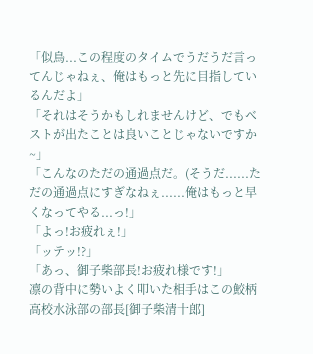「似鳥...この程度のタイムでうだうだ言ってんじゃねぇ、俺はもっと先に目指しているんだよ」
「それはそうかもしれませんけど、でもベストが出たことは良いことじゃないですか~」
「こんなのただの通過点だ。(そうだ......ただの通過点にすぎなねぇ......俺はもっと早くなってやる...っ!」
「よっ!お疲れぇ!」
「ッテッ!?」
「あっ、御子柴部長!お疲れ様です!」
凛の背中に勢いよく叩いた相手はこの鮫柄高校水泳部の部長[御子柴清十郎]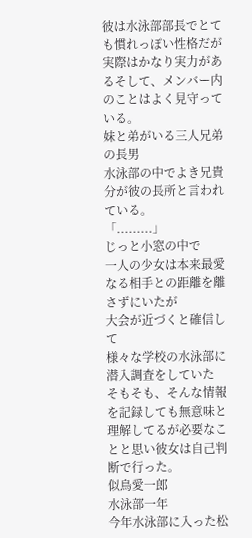彼は水泳部部長でとても慣れっぽい性格だが実際はかなり実力があるそして、メンバー内のことはよく見守っている。
妹と弟がいる三人兄弟の長男
水泳部の中でよき兄貴分が彼の長所と言われている。
「.........」
じっと小窓の中で
一人の少女は本来最愛なる相手との距離を離さずにいたが
大会が近づくと確信して
様々な学校の水泳部に潜入調査をしていた
そもそも、そんな情報を記録しても無意味と理解してるが必要なことと思い彼女は自己判断で行った。
似鳥愛一郎
水泳部一年
今年水泳部に入った松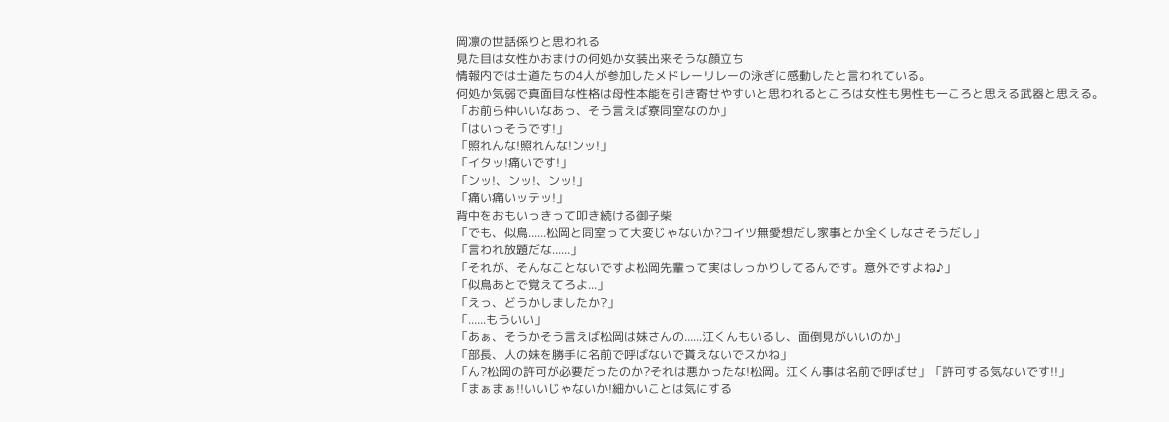岡凛の世話係りと思われる
見た目は女性かおまけの何処か女装出来そうな顔立ち
情報内では士道たちの4人が参加したメドレーリレーの泳ぎに感動したと言われている。
何処か気弱で真面目な性格は母性本能を引き寄せやすいと思われるところは女性も男性も一ころと思える武器と思える。
「お前ら仲いいなあっ、そう言えば寮同室なのか」
「はいっそうです!」
「照れんな!照れんな!ンッ!」
「イタッ!痛いです!」
「ンッ!、ンッ!、ンッ!」
「痛い痛いッテッ!」
背中をおもいっきって叩き続ける御子柴
「でも、似鳥......松岡と同室って大変じゃないか?コイツ無愛想だし家事とか全くしなさそうだし」
「言われ放題だな......」
「それが、そんなことないですよ松岡先輩って実はしっかりしてるんです。意外ですよね♪」
「似鳥あとで覚えてろよ...」
「えっ、どうかしましたか?」
「......もういい」
「あぁ、そうかそう言えば松岡は妹さんの......江くんもいるし、面倒見がいいのか」
「部長、人の妹を勝手に名前で呼ばないで貰えないでスかね」
「ん?松岡の許可が必要だったのか?それは悪かったな!松岡。江くん事は名前で呼ばせ」「許可する気ないです!!」
「まぁまぁ!!いいじゃないか!細かいことは気にする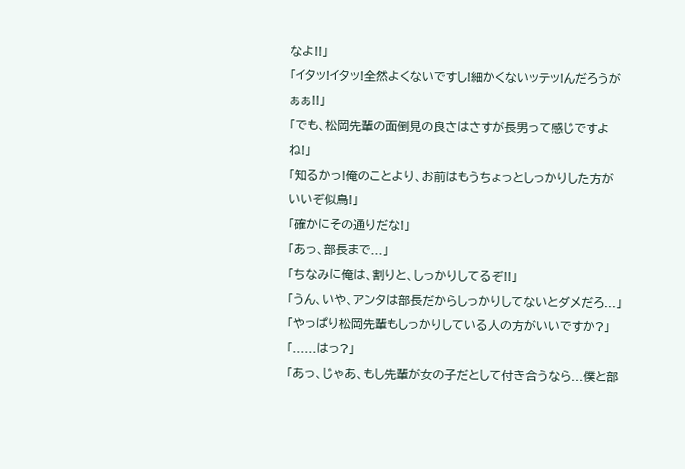なよ!!」
「イタッ!イタッ!全然よくないですし!細かくないッテッ!んだろうがぁぁ!!」
「でも、松岡先輩の面倒見の良さはさすが長男って感じですよね!」
「知るかっ!俺のことより、お前はもうちょっとしっかりした方がいいぞ似鳥!」
「確かにその通りだな!」
「あっ、部長まで...」
「ちなみに俺は、割りと、しっかりしてるぞ!!」
「うん、いや、アンタは部長だからしっかりしてないとダメだろ...」
「やっぱり松岡先輩もしっかりしている人の方がいいですか?」
「......はっ?」
「あっ、じゃあ、もし先輩が女の子だとして付き合うなら...僕と部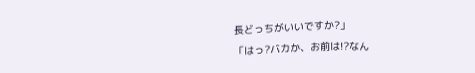長どっちがいいですか?」
「はっ?バカか、お前は!?なん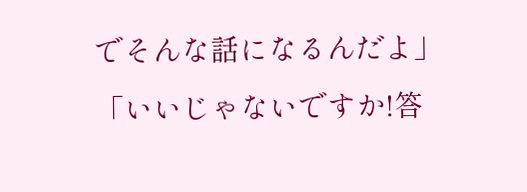でそんな話になるんだよ」
「いいじゃないですか!答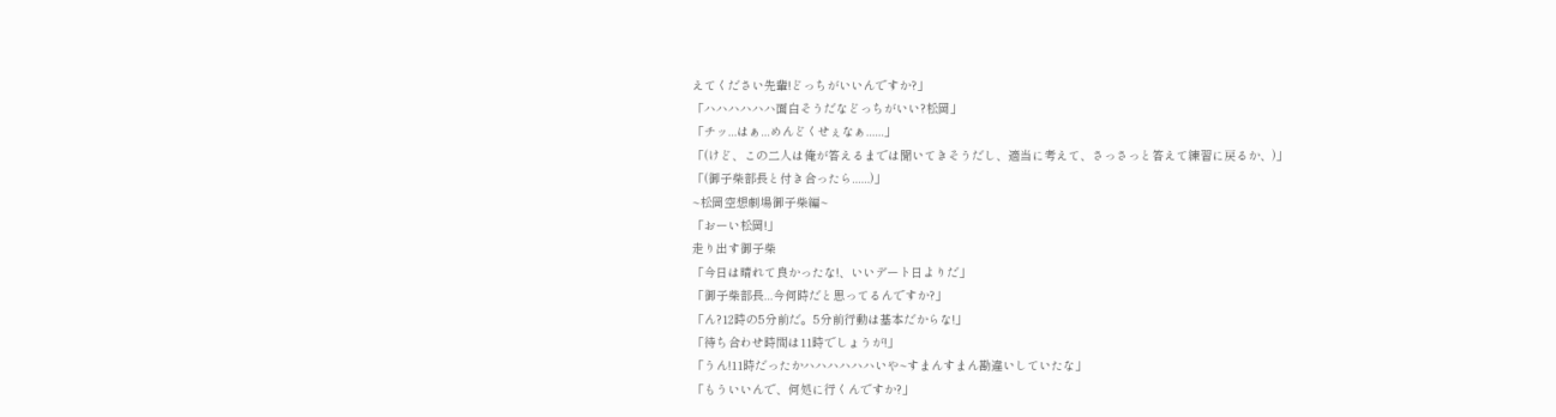えてください先輩!どっちがいいんですか?」
「ハハハハハハ面白そうだなどっちがいい?松岡」
「チッ...はぁ...めんどくせぇなぁ......」
「(けど、この二人は俺が答えるまでは聞いてきそうだし、適当に考えて、さっさっと答えて練習に戻るか、)」
「(御子柴部長と付き合ったら......)」
~松岡空想劇場御子柴編~
「おーい松岡!」
走り出す御子柴
「今日は晴れて良かったな!、いいデート日よりだ」
「御子柴部長...今何時だと思ってるんですか?」
「ん?12時の5分前だ。5分前行動は基本だからな!」
「待ち合わせ時間は11時でしょうが!」
「うん!11時だったかハハハハハハいや~すまんすまん勘違いしていたな」
「もういいんで、何処に行くんですか?」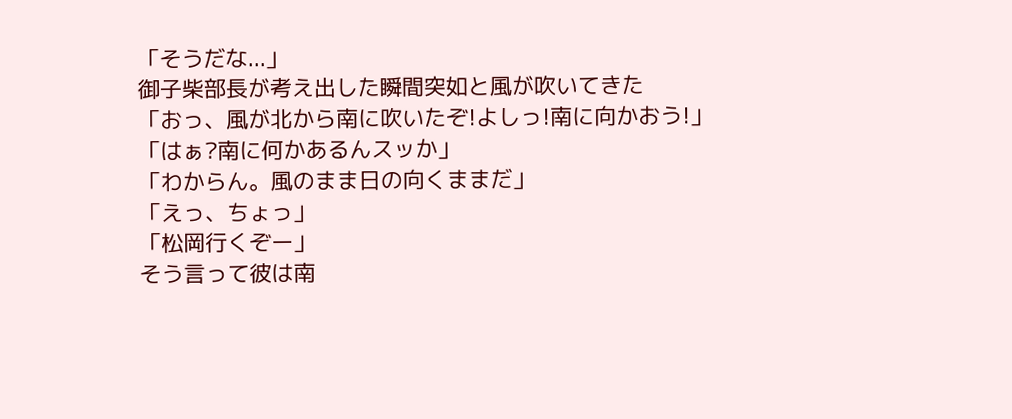「そうだな...」
御子柴部長が考え出した瞬間突如と風が吹いてきた
「おっ、風が北から南に吹いたぞ!よしっ!南に向かおう!」
「はぁ?南に何かあるんスッか」
「わからん。風のまま日の向くままだ」
「えっ、ちょっ」
「松岡行くぞー」
そう言って彼は南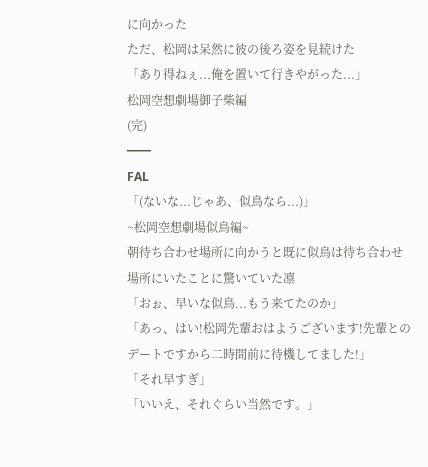に向かった
ただ、松岡は呆然に彼の後ろ姿を見続けた
「あり得ねぇ...俺を置いて行きやがった...」
松岡空想劇場御子柴編
(完)
━━
FAL
「(ないな...じゃあ、似鳥なら...)」
~松岡空想劇場似鳥編~
朝待ち合わせ場所に向かうと既に似鳥は待ち合わせ場所にいたことに驚いていた凛
「おぉ、早いな似鳥...もう来てたのか」
「あっ、はい!松岡先輩おはようございます!先輩とのデートですから二時間前に待機してました!」
「それ早すぎ」
「いいえ、それぐらい当然です。」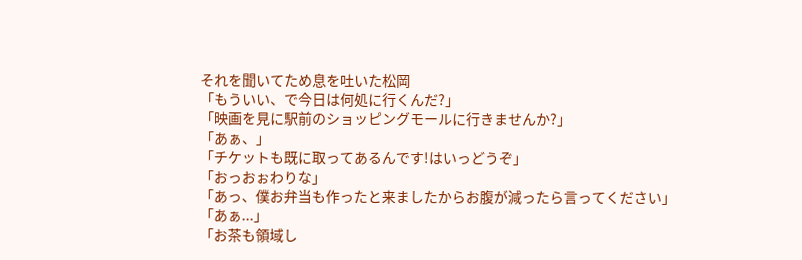それを聞いてため息を吐いた松岡
「もういい、で今日は何処に行くんだ?」
「映画を見に駅前のショッピングモールに行きませんか?」
「あぁ、」
「チケットも既に取ってあるんです!はいっどうぞ」
「おっおぉわりな」
「あっ、僕お弁当も作ったと来ましたからお腹が減ったら言ってください」
「あぁ...」
「お茶も領域し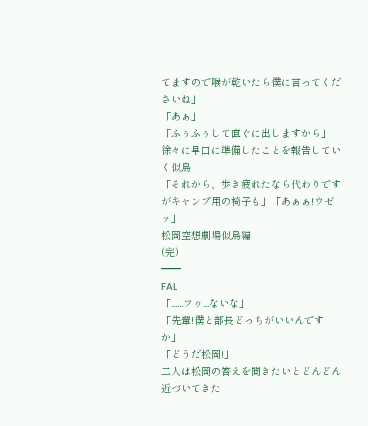てますので喉が乾いたら僕に言ってくださいね」
「あぁ」
「ふぅふぅして直ぐに出しますから」
徐々に早口に準備したことを報告していく似鳥
「それから、歩き疲れたなら代わりですがキャンプ用の椅子も」「あぁぁ!ウゼッ」
松岡空想劇場似鳥編
(完)
━━
FAL
「......フゥ...ないな」
「先輩!僕と部長どっちがいいんですか」
「どうだ松岡!」
二人は松岡の答えを聞きたいとどんどん近づいてきた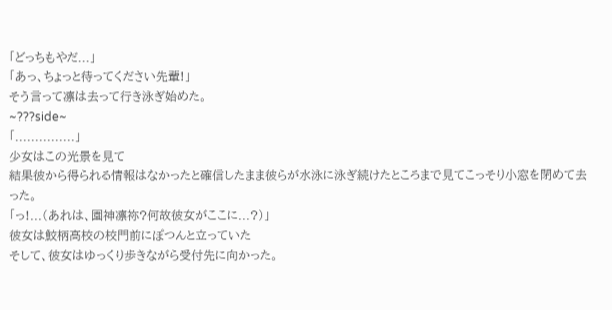「どっちもやだ...」
「あっ、ちょっと待ってください先輩!」
そう言って凛は去って行き泳ぎ始めた。
~???side~
「...............」
少女はこの光景を見て
結果彼から得られる情報はなかったと確信したまま彼らが水泳に泳ぎ続けたところまで見てこっそり小窓を閉めて去った。
「っ!...(あれは、園神凛祢?何故彼女がここに...?)」
彼女は鮫柄高校の校門前にぽつんと立っていた
そして、彼女はゆっくり歩きながら受付先に向かった。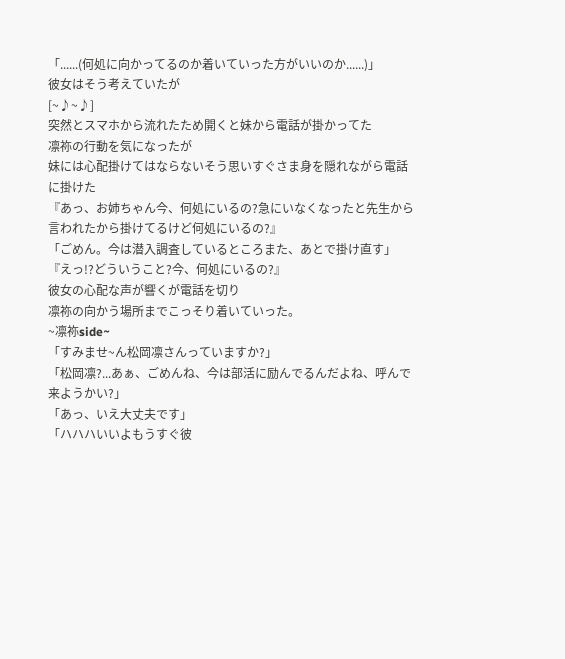「......(何処に向かってるのか着いていった方がいいのか......)」
彼女はそう考えていたが
[~♪~♪]
突然とスマホから流れたため開くと妹から電話が掛かってた
凛祢の行動を気になったが
妹には心配掛けてはならないそう思いすぐさま身を隠れながら電話に掛けた
『あっ、お姉ちゃん今、何処にいるの?急にいなくなったと先生から言われたから掛けてるけど何処にいるの?』
「ごめん。今は潜入調査しているところまた、あとで掛け直す」
『えっ!?どういうこと?今、何処にいるの?』
彼女の心配な声が響くが電話を切り
凛祢の向かう場所までこっそり着いていった。
~凛祢side~
「すみませ~ん松岡凛さんっていますか?」
「松岡凛?...あぁ、ごめんね、今は部活に励んでるんだよね、呼んで来ようかい?」
「あっ、いえ大丈夫です」
「ハハハいいよもうすぐ彼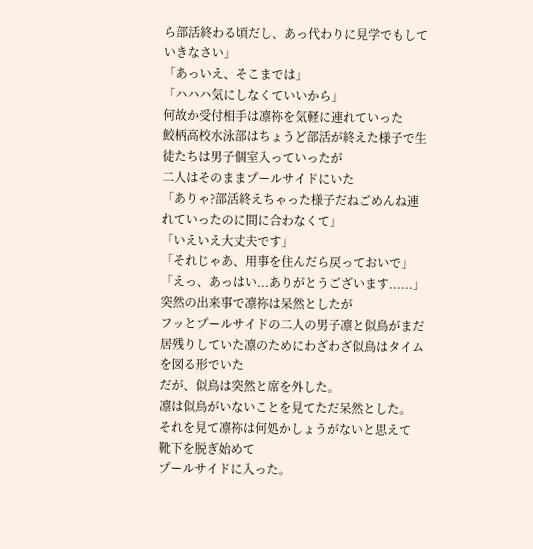ら部活終わる頃だし、あっ代わりに見学でもしていきなさい」
「あっいえ、そこまでは」
「ハハハ気にしなくていいから」
何故か受付相手は凛祢を気軽に連れていった
鮫柄高校水泳部はちょうど部活が終えた様子で生徒たちは男子個室入っていったが
二人はそのままプールサイドにいた
「ありゃ?部活終えちゃった様子だねごめんね連れていったのに間に合わなくて」
「いえいえ大丈夫です」
「それじゃあ、用事を住んだら戻っておいで」
「えっ、あっはい...ありがとうございます......」
突然の出来事で凛祢は呆然としたが
フッとプールサイドの二人の男子凛と似鳥がまだ居残りしていた凛のためにわざわざ似鳥はタイムを図る形でいた
だが、似鳥は突然と席を外した。
凛は似鳥がいないことを見てただ呆然とした。
それを見て凛祢は何処かしょうがないと思えて
靴下を脱ぎ始めて
プールサイドに入った。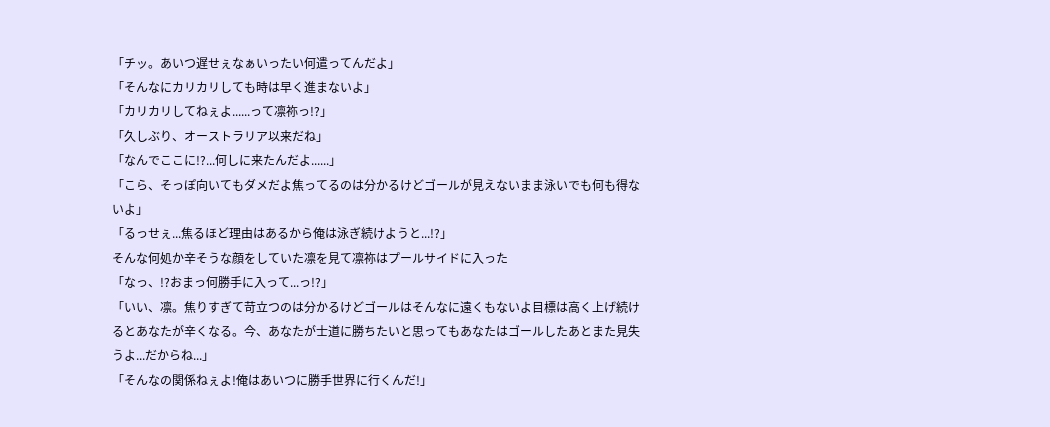「チッ。あいつ遅せぇなぁいったい何遣ってんだよ」
「そんなにカリカリしても時は早く進まないよ」
「カリカリしてねぇよ......って凛祢っ!?」
「久しぶり、オーストラリア以来だね」
「なんでここに!?...何しに来たんだよ......」
「こら、そっぽ向いてもダメだよ焦ってるのは分かるけどゴールが見えないまま泳いでも何も得ないよ」
「るっせぇ...焦るほど理由はあるから俺は泳ぎ続けようと...!?」
そんな何処か辛そうな顔をしていた凛を見て凛祢はプールサイドに入った
「なっ、!?おまっ何勝手に入って...っ!?」
「いい、凛。焦りすぎて苛立つのは分かるけどゴールはそんなに遠くもないよ目標は高く上げ続けるとあなたが辛くなる。今、あなたが士道に勝ちたいと思ってもあなたはゴールしたあとまた見失うよ...だからね...」
「そんなの関係ねぇよ!俺はあいつに勝手世界に行くんだ!」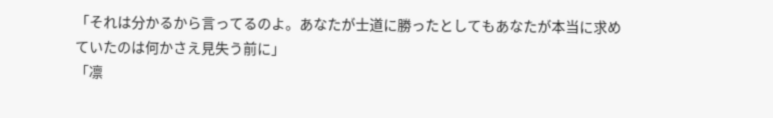「それは分かるから言ってるのよ。あなたが士道に勝ったとしてもあなたが本当に求めていたのは何かさえ見失う前に」
「凛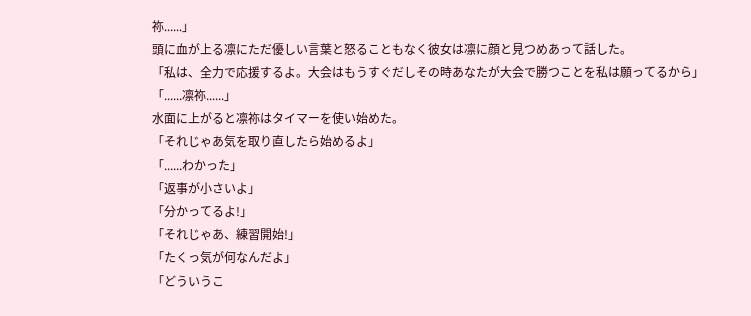祢......」
頭に血が上る凛にただ優しい言葉と怒ることもなく彼女は凛に顔と見つめあって話した。
「私は、全力で応援するよ。大会はもうすぐだしその時あなたが大会で勝つことを私は願ってるから」
「......凛祢......」
水面に上がると凛祢はタイマーを使い始めた。
「それじゃあ気を取り直したら始めるよ」
「......わかった」
「返事が小さいよ」
「分かってるよ!」
「それじゃあ、練習開始!」
「たくっ気が何なんだよ」
「どういうこ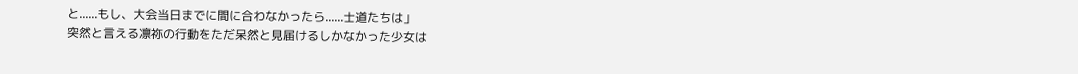と......もし、大会当日までに間に合わなかったら......士道たちは」
突然と言える凛祢の行動をただ呆然と見届けるしかなかった少女は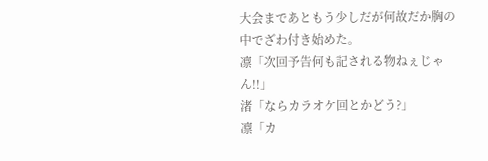大会まであともう少しだが何故だか胸の中でざわ付き始めた。
凛「次回予告何も記される物ねぇじゃん!!」
渚「ならカラオケ回とかどう?」
凛「カ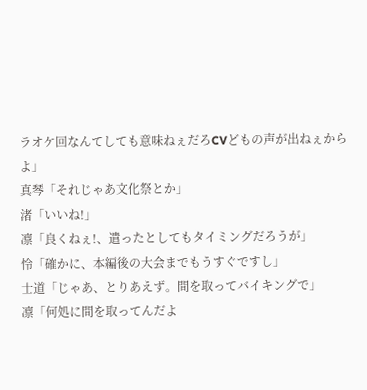ラオケ回なんてしても意味ねぇだろCVどもの声が出ねぇからよ」
真琴「それじゃあ文化祭とか」
渚「いいね!」
凛「良くねぇ!、遣ったとしてもタイミングだろうが」
怜「確かに、本編後の大会までもうすぐですし」
士道「じゃあ、とりあえず。間を取ってバイキングで」
凛「何処に間を取ってんだよ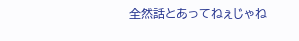全然話とあってねぇじゃね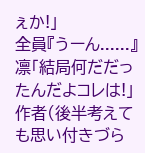ぇか!」
全員『うーん......』
凛「結局何だだったんだよコレは!」
作者(後半考えても思い付きづら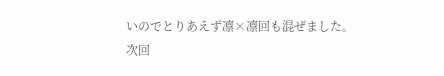いのでとりあえず凛×凛回も混ぜました。
次回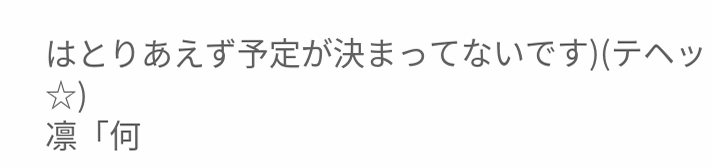はとりあえず予定が決まってないです)(テヘッ☆)
凛「何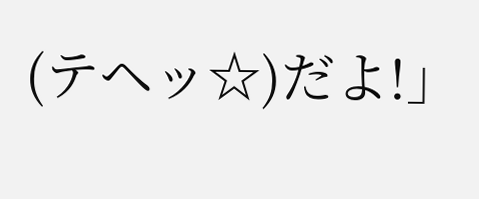(テヘッ☆)だよ!」